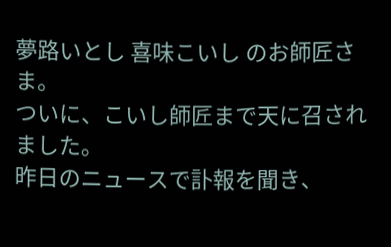夢路いとし 喜味こいし のお師匠さま。
ついに、こいし師匠まで天に召されました。
昨日のニュースで訃報を聞き、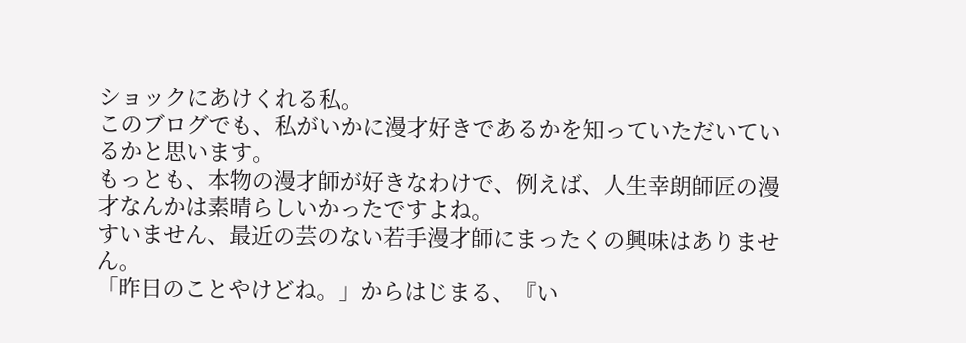ショックにあけくれる私。
このブログでも、私がいかに漫才好きであるかを知っていただいているかと思います。
もっとも、本物の漫才師が好きなわけで、例えば、人生幸朗師匠の漫才なんかは素晴らしいかったですよね。
すいません、最近の芸のない若手漫才師にまったくの興味はありません。
「昨日のことやけどね。」からはじまる、『い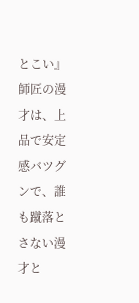とこい』師匠の漫才は、上品で安定感バツグンで、誰も蹴落とさない漫才と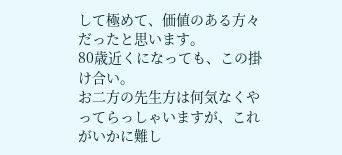して極めて、価値のある方々だったと思います。
80歳近くになっても、この掛け合い。
お二方の先生方は何気なくやってらっしゃいますが、これがいかに難し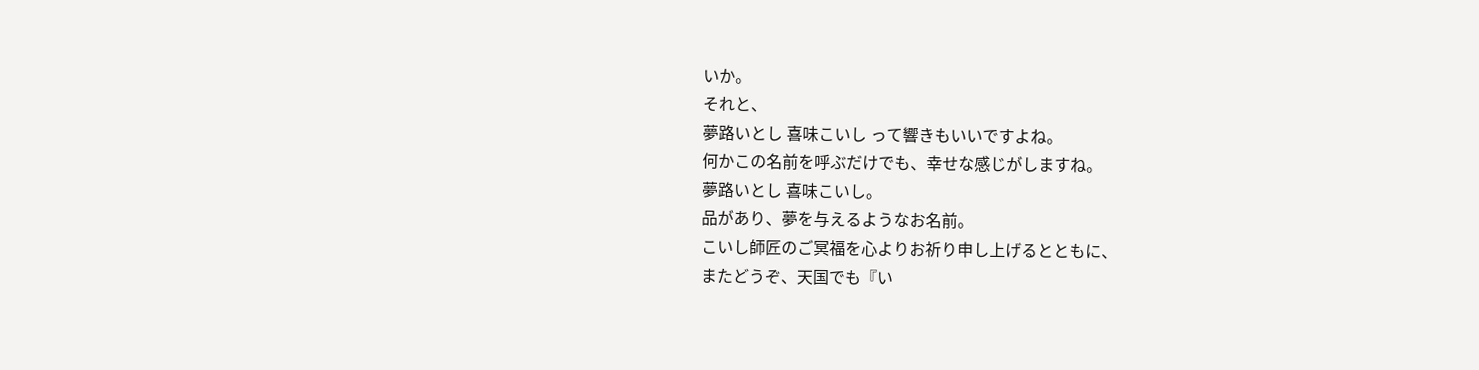いか。
それと、
夢路いとし 喜味こいし って響きもいいですよね。
何かこの名前を呼ぶだけでも、幸せな感じがしますね。
夢路いとし 喜味こいし。
品があり、夢を与えるようなお名前。
こいし師匠のご冥福を心よりお祈り申し上げるとともに、
またどうぞ、天国でも『い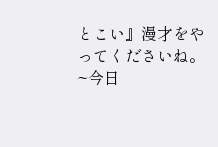とこい』漫才をやってくださいね。
~今日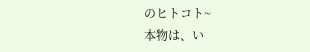のヒトコト~
本物は、い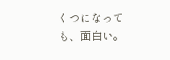くつになっても、面白い。